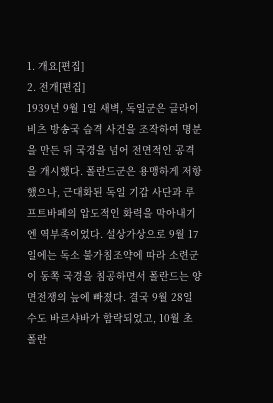1. 개요[편집]
2. 전개[편집]
1939년 9월 1일 새벽, 독일군은 글라이비츠 방송국 습격 사건을 조작하여 명분을 만든 뒤 국경을 넘어 전면적인 공격을 개시했다. 폴란드군은 용맹하게 저항했으나, 근대화된 독일 기갑 사단과 루프트바페의 압도적인 화력을 막아내기엔 역부족이었다. 설상가상으로 9월 17일에는 독소 불가침조약에 따라 소련군이 동쪽 국경을 침공하면서 폴란드는 양면전쟁의 늪에 빠졌다. 결국 9월 28일 수도 바르샤바가 함락되었고, 10월 초 폴란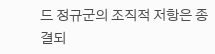드 정규군의 조직적 저항은 종결되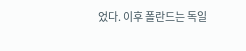었다. 이후 폴란드는 독일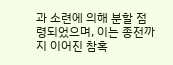과 소련에 의해 분할 점령되었으며, 이는 종전까지 이어진 참혹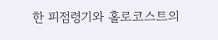한 피점령기와 홀로코스트의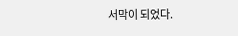서막이 되었다.